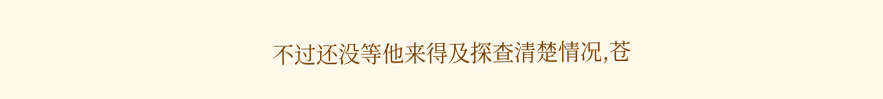不过还没等他来得及探查清楚情况,苍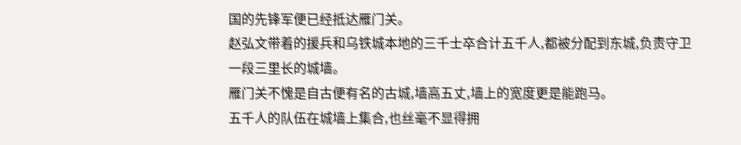国的先锋军便已经抵达雁门关。
赵弘文带着的援兵和乌铁城本地的三千士卒合计五千人,都被分配到东城,负责守卫一段三里长的城墙。
雁门关不愧是自古便有名的古城,墙高五丈,墙上的宽度更是能跑马。
五千人的队伍在城墙上集合,也丝毫不显得拥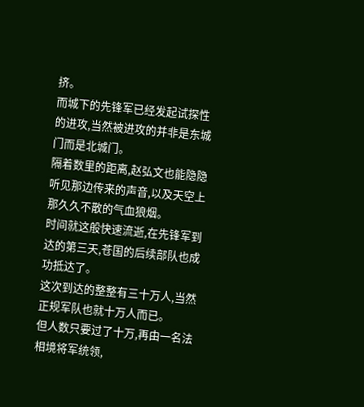挤。
而城下的先锋军已经发起试探性的进攻,当然被进攻的并非是东城门而是北城门。
隔着数里的距离,赵弘文也能隐隐听见那边传来的声音,以及天空上那久久不散的气血狼烟。
时间就这般快速流逝,在先锋军到达的第三天,苍国的后续部队也成功抵达了。
这次到达的整整有三十万人,当然正规军队也就十万人而已。
但人数只要过了十万,再由一名法相境将军统领,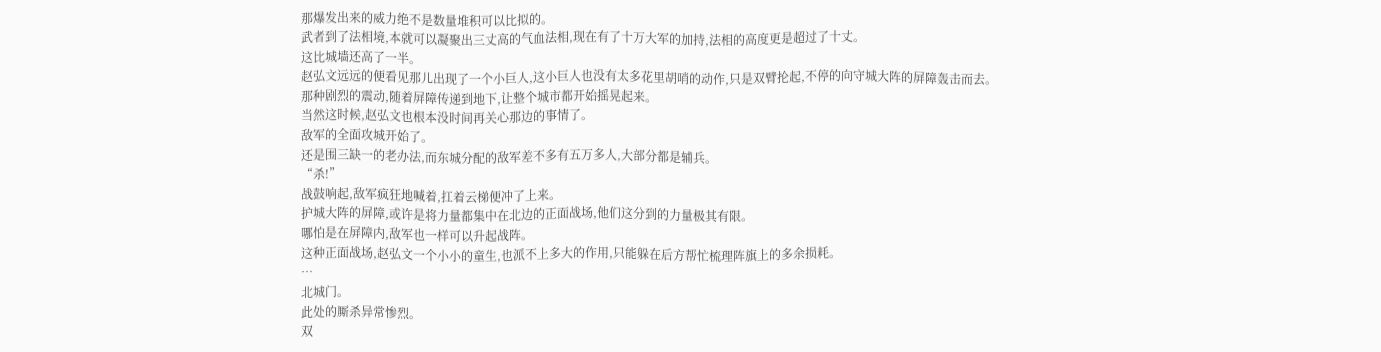那爆发出来的威力绝不是数量堆积可以比拟的。
武者到了法相境,本就可以凝聚出三丈高的气血法相,现在有了十万大军的加持,法相的高度更是超过了十丈。
这比城墙还高了一半。
赵弘文远远的便看见那儿出现了一个小巨人,这小巨人也没有太多花里胡哨的动作,只是双臂抡起,不停的向守城大阵的屏障轰击而去。
那种剧烈的震动,随着屏障传递到地下,让整个城市都开始摇晃起来。
当然这时候,赵弘文也根本没时间再关心那边的事情了。
敌军的全面攻城开始了。
还是围三缺一的老办法,而东城分配的敌军差不多有五万多人,大部分都是辅兵。
“杀!”
战鼓响起,敌军疯狂地喊着,扛着云梯便冲了上来。
护城大阵的屏障,或许是将力量都集中在北边的正面战场,他们这分到的力量极其有限。
哪怕是在屏障内,敌军也一样可以升起战阵。
这种正面战场,赵弘文一个小小的童生,也派不上多大的作用,只能躲在后方帮忙梳理阵旗上的多余损耗。
…
北城门。
此处的厮杀异常惨烈。
双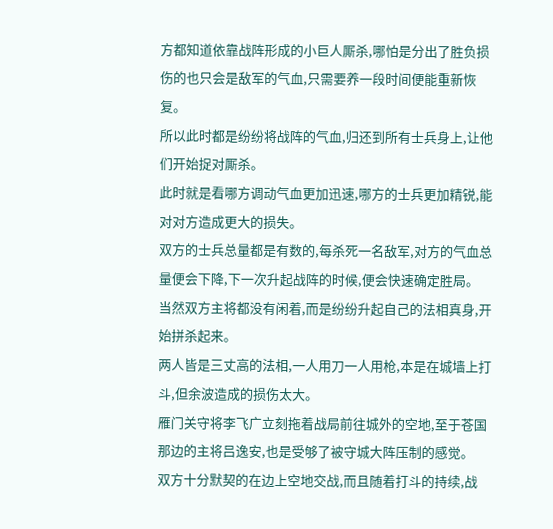方都知道依靠战阵形成的小巨人厮杀,哪怕是分出了胜负损伤的也只会是敌军的气血,只需要养一段时间便能重新恢复。
所以此时都是纷纷将战阵的气血,归还到所有士兵身上,让他们开始捉对厮杀。
此时就是看哪方调动气血更加迅速,哪方的士兵更加精锐,能对对方造成更大的损失。
双方的士兵总量都是有数的,每杀死一名敌军,对方的气血总量便会下降,下一次升起战阵的时候,便会快速确定胜局。
当然双方主将都没有闲着,而是纷纷升起自己的法相真身,开始拼杀起来。
两人皆是三丈高的法相,一人用刀一人用枪,本是在城墙上打斗,但余波造成的损伤太大。
雁门关守将李飞广立刻拖着战局前往城外的空地,至于苍国那边的主将吕逸安,也是受够了被守城大阵压制的感觉。
双方十分默契的在边上空地交战,而且随着打斗的持续,战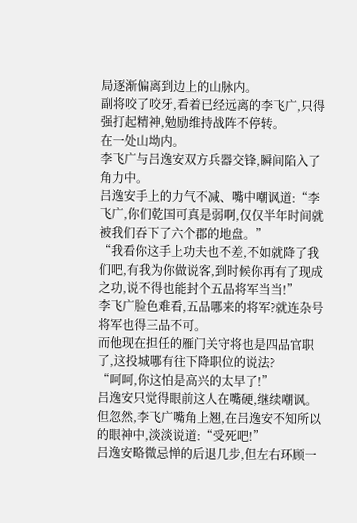局逐渐偏离到边上的山脉内。
副将咬了咬牙,看着已经远离的李飞广,只得强打起精神,勉励维持战阵不停转。
在一处山坳内。
李飞广与吕逸安双方兵器交锋,瞬间陷入了角力中。
吕逸安手上的力气不减、嘴中嘲讽道:“李飞广,你们乾国可真是弱啊,仅仅半年时间就被我们吞下了六个郡的地盘。”
“我看你这手上功夫也不差,不如就降了我们吧,有我为你做说客,到时候你再有了现成之功,说不得也能封个五品将军当当!”
李飞广脸色难看,五品哪来的将军?就连杂号将军也得三品不可。
而他现在担任的雁门关守将也是四品官职了,这投城哪有往下降职位的说法?
“呵呵,你这怕是高兴的太早了!”
吕逸安只觉得眼前这人在嘴硬,继续嘲讽。
但忽然,李飞广嘴角上翘,在吕逸安不知所以的眼神中,淡淡说道:“受死吧!”
吕逸安略微忌惮的后退几步,但左右环顾一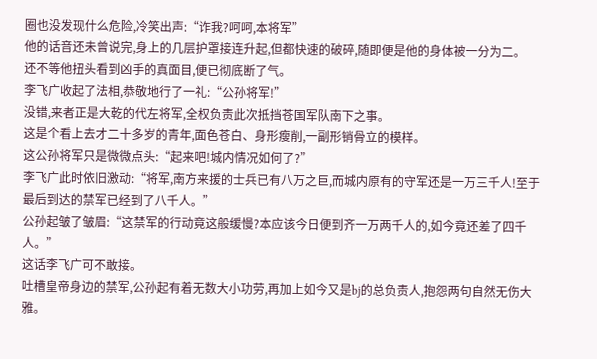圈也没发现什么危险,冷笑出声:“诈我?呵呵,本将军”
他的话音还未曾说完,身上的几层护罩接连升起,但都快速的破碎,随即便是他的身体被一分为二。
还不等他扭头看到凶手的真面目,便已彻底断了气。
李飞广收起了法相,恭敬地行了一礼:“公孙将军!”
没错,来者正是大乾的代左将军,全权负责此次抵挡苍国军队南下之事。
这是个看上去才二十多岁的青年,面色苍白、身形瘦削,一副形销骨立的模样。
这公孙将军只是微微点头:“起来吧!城内情况如何了?”
李飞广此时依旧激动:“将军,南方来援的士兵已有八万之巨,而城内原有的守军还是一万三千人!至于最后到达的禁军已经到了八千人。”
公孙起皱了皱眉:“这禁军的行动竟这般缓慢?本应该今日便到齐一万两千人的,如今竟还差了四千人。”
这话李飞广可不敢接。
吐槽皇帝身边的禁军,公孙起有着无数大小功劳,再加上如今又是bj的总负责人,抱怨两句自然无伤大雅。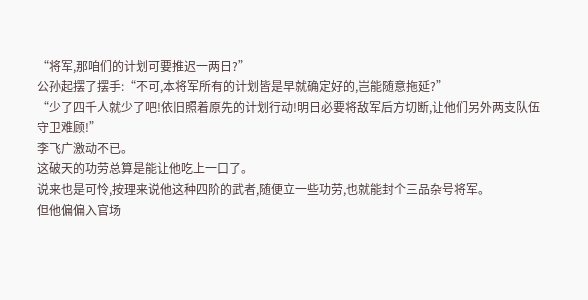“将军,那咱们的计划可要推迟一两日?”
公孙起摆了摆手:“不可,本将军所有的计划皆是早就确定好的,岂能随意拖延?”
“少了四千人就少了吧!依旧照着原先的计划行动!明日必要将敌军后方切断,让他们另外两支队伍守卫难顾!”
李飞广激动不已。
这破天的功劳总算是能让他吃上一口了。
说来也是可怜,按理来说他这种四阶的武者,随便立一些功劳,也就能封个三品杂号将军。
但他偏偏入官场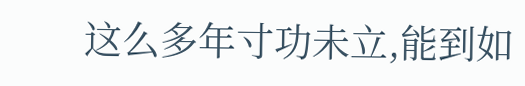这么多年寸功未立,能到如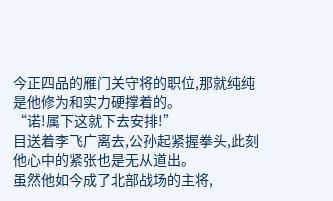今正四品的雁门关守将的职位,那就纯纯是他修为和实力硬撑着的。
“诺!属下这就下去安排!”
目送着李飞广离去,公孙起紧握拳头,此刻他心中的紧张也是无从道出。
虽然他如今成了北部战场的主将,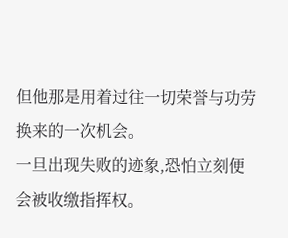但他那是用着过往一切荣誉与功劳换来的一次机会。
一旦出现失败的迹象,恐怕立刻便会被收缴指挥权。